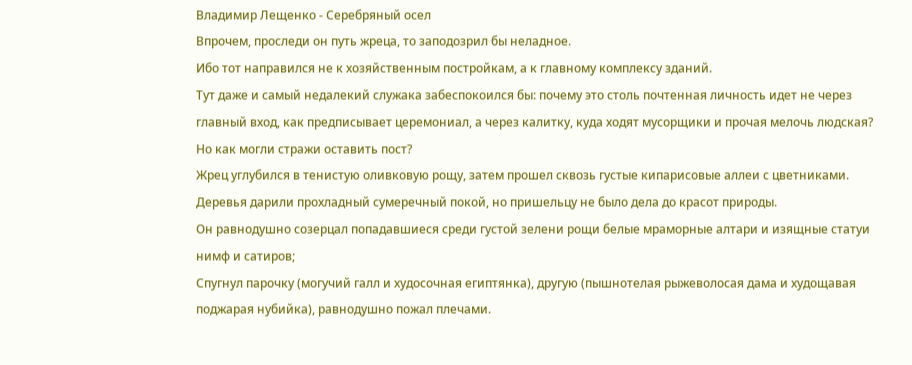Владимир Лещенко - Серебряный осел
Впрочем, проследи он путь жреца, то заподозрил бы неладное.
Ибо тот направился не к хозяйственным постройкам, а к главному комплексу зданий.
Тут даже и самый недалекий служака забеспокоился бы: почему это столь почтенная личность идет не через главный вход, как предписывает церемониал, а через калитку, куда ходят мусорщики и прочая мелочь людская?
Но как могли стражи оставить пост?
Жрец углубился в тенистую оливковую рощу, затем прошел сквозь густые кипарисовые аллеи с цветниками.
Деревья дарили прохладный сумеречный покой, но пришельцу не было дела до красот природы.
Он равнодушно созерцал попадавшиеся среди густой зелени рощи белые мраморные алтари и изящные статуи нимф и сатиров;
Спугнул парочку (могучий галл и худосочная египтянка), другую (пышнотелая рыжеволосая дама и худощавая поджарая нубийка), равнодушно пожал плечами.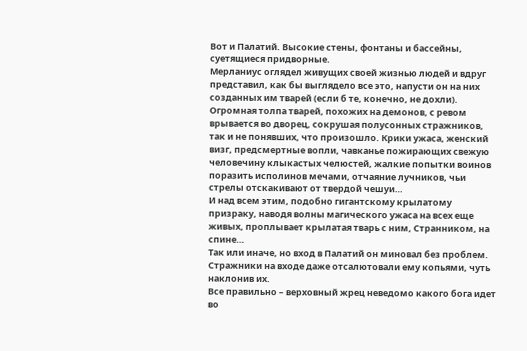Вот и Палатий. Высокие стены, фонтаны и бассейны, суетящиеся придворные.
Мерланиус оглядел живущих своей жизнью людей и вдруг представил, как бы выглядело все это, напусти он на них созданных им тварей (если б те, конечно, не дохли).
Огромная толпа тварей, похожих на демонов, с ревом врывается во дворец, сокрушая полусонных стражников, так и не понявших, что произошло. Крики ужаса, женский визг, предсмертные вопли, чавканье пожирающих свежую человечину клыкастых челюстей, жалкие попытки воинов поразить исполинов мечами, отчаяние лучников, чьи стрелы отскакивают от твердой чешуи…
И над всем этим, подобно гигантскому крылатому призраку, наводя волны магического ужаса на всех еще живых, проплывает крылатая тварь с ним, Странником, на спине…
Так или иначе, но вход в Палатий он миновал без проблем.
Стражники на входе даже отсалютовали ему копьями, чуть наклонив их.
Все правильно – верховный жрец неведомо какого бога идет во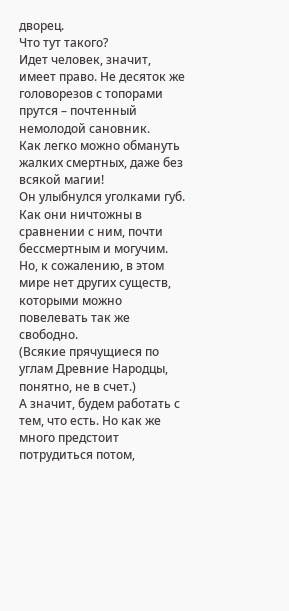дворец.
Что тут такого?
Идет человек, значит, имеет право. Не десяток же головорезов с топорами прутся – почтенный немолодой сановник.
Как легко можно обмануть жалких смертных, даже без всякой магии!
Он улыбнулся уголками губ.
Как они ничтожны в сравнении с ним, почти бессмертным и могучим.
Но, к сожалению, в этом мире нет других существ, которыми можно повелевать так же свободно.
(Всякие прячущиеся по углам Древние Народцы, понятно, не в счет.)
А значит, будем работать с тем, что есть. Но как же много предстоит потрудиться потом,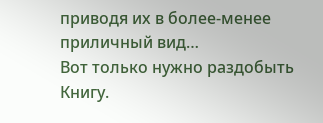приводя их в более-менее приличный вид…
Вот только нужно раздобыть Книгу.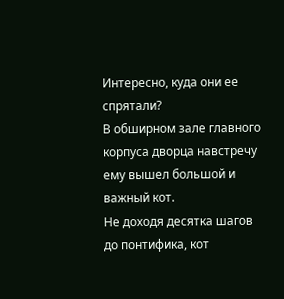Интересно, куда они ее спрятали?
В обширном зале главного корпуса дворца навстречу ему вышел большой и важный кот.
Не доходя десятка шагов до понтифика, кот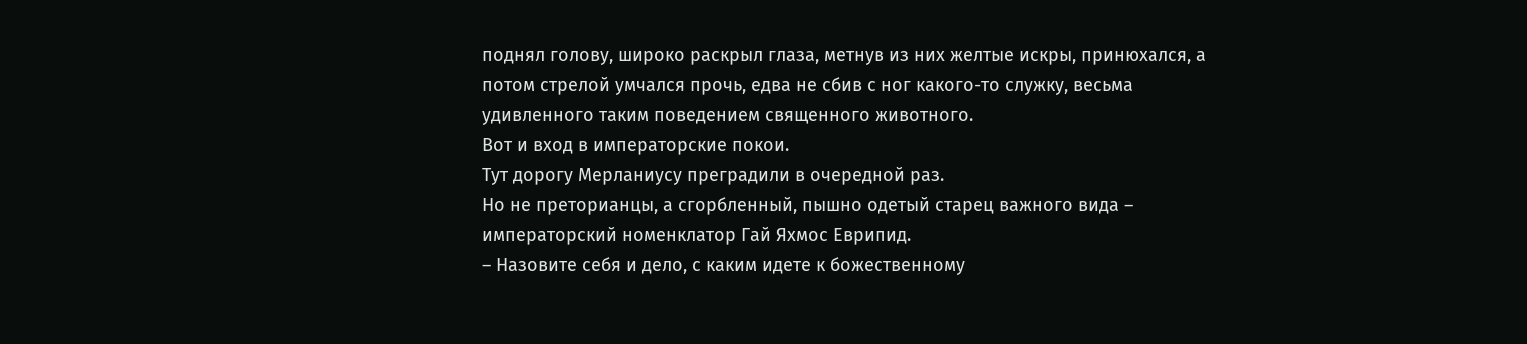поднял голову, широко раскрыл глаза, метнув из них желтые искры, принюхался, а потом стрелой умчался прочь, едва не сбив с ног какого-то служку, весьма удивленного таким поведением священного животного.
Вот и вход в императорские покои.
Тут дорогу Мерланиусу преградили в очередной раз.
Но не преторианцы, а сгорбленный, пышно одетый старец важного вида – императорский номенклатор Гай Яхмос Еврипид.
– Назовите себя и дело, с каким идете к божественному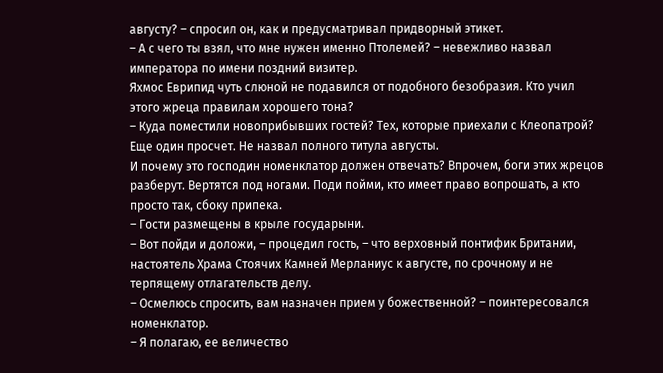августу? – спросил он, как и предусматривал придворный этикет.
– А с чего ты взял, что мне нужен именно Птолемей? – невежливо назвал императора по имени поздний визитер.
Яхмос Еврипид чуть слюной не подавился от подобного безобразия. Кто учил этого жреца правилам хорошего тона?
– Куда поместили новоприбывших гостей? Тех, которые приехали с Клеопатрой?
Еще один просчет. Не назвал полного титула августы.
И почему это господин номенклатор должен отвечать? Впрочем, боги этих жрецов разберут. Вертятся под ногами. Поди пойми, кто имеет право вопрошать, а кто просто так, сбоку припека.
– Гости размещены в крыле государыни.
– Вот пойди и доложи, – процедил гость, – что верховный понтифик Британии, настоятель Храма Стоячих Камней Мерланиус к августе, по срочному и не терпящему отлагательств делу.
– Осмелюсь спросить, вам назначен прием у божественной? – поинтересовался номенклатор.
– Я полагаю, ее величество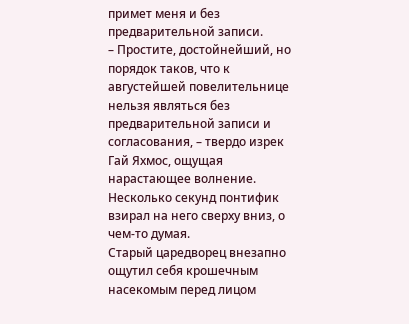примет меня и без предварительной записи.
– Простите, достойнейший, но порядок таков, что к августейшей повелительнице нельзя являться без предварительной записи и согласования, – твердо изрек Гай Яхмос, ощущая нарастающее волнение.
Несколько секунд понтифик взирал на него сверху вниз, о чем-то думая.
Старый царедворец внезапно ощутил себя крошечным насекомым перед лицом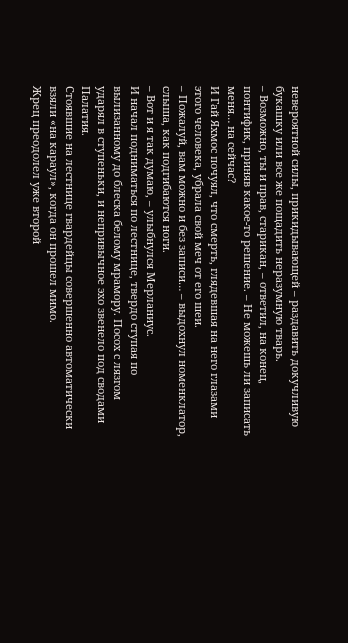невероятной силы, прикидывающей – раздавить докучливую букашку или все же пощадить неразумную тварь.
– Возможно, ты и прав, старикан, – ответил, на конец, понтифик, приняв какое-то решение. – Не можешь ли записать меня… на сейчас?
И Гай Яхмос почуял, что смерть, глядевшая на него глазами этого человека, убрала свой меч от его шеи.
– Пожалуй, вам можно и без записи… – выдохнул номенклатор, слыша, как подгибаются ноги.
– Вот и я так думаю, – улыбнулся Мерланиус.
И начал подниматься по лестнице, твердо ступая по вылизанному до блеска белому мрамору. Посох с лязгом ударял в ступеньки, и непривычное эхо звенело под сводами Палатия.
Стоявшие на лестнице гвардейцы совершенно автоматически взяли «на караул», когда он прошел мимо.
Жрец преодолел уже второй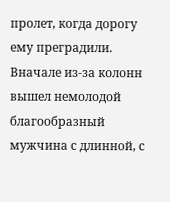пролет, когда дорогу ему преградили.
Вначале из-за колонн вышел немолодой благообразный мужчина с длинной, с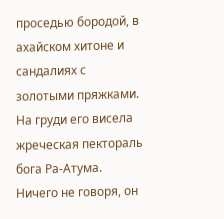проседью бородой, в ахайском хитоне и сандалиях с золотыми пряжками. На груди его висела жреческая пектораль бога Ра-Атума.
Ничего не говоря, он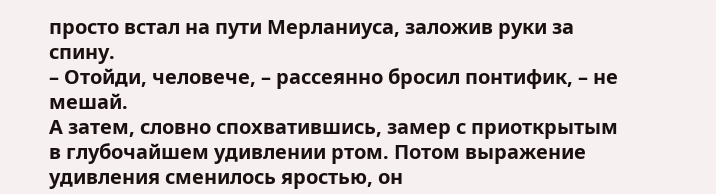просто встал на пути Мерланиуса, заложив руки за спину.
– Отойди, человече, – рассеянно бросил понтифик, – не мешай.
А затем, словно спохватившись, замер с приоткрытым в глубочайшем удивлении ртом. Потом выражение удивления сменилось яростью, он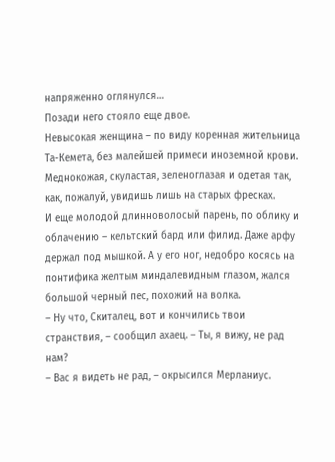напряженно оглянулся…
Позади него стояло еще двое.
Невысокая женщина – по виду коренная жительница Та-Кемета, без малейшей примеси иноземной крови. Меднокожая, скуластая, зеленоглазая и одетая так, как, пожалуй, увидишь лишь на старых фресках.
И еще молодой длинноволосый парень, по облику и облачению – кельтский бард или филид. Даже арфу держал под мышкой. А у его ног, недобро косясь на понтифика желтым миндалевидным глазом, жался большой черный пес, похожий на волка.
– Ну что, Скиталец, вот и кончились твои странствия, – сообщил ахаец. – Ты, я вижу, не рад нам?
– Вас я видеть не рад, – окрысился Мерланиус.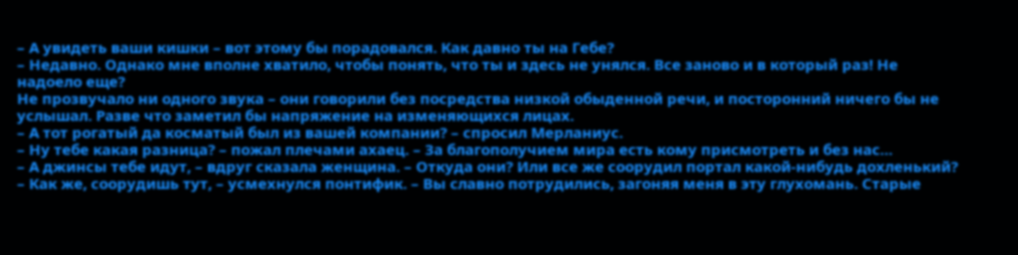– А увидеть ваши кишки – вот этому бы порадовался. Как давно ты на Гебе?
– Недавно. Однако мне вполне хватило, чтобы понять, что ты и здесь не унялся. Все заново и в который раз! Не надоело еще?
Не прозвучало ни одного звука – они говорили без посредства низкой обыденной речи, и посторонний ничего бы не услышал. Разве что заметил бы напряжение на изменяющихся лицах.
– А тот рогатый да косматый был из вашей компании? – спросил Мерланиус.
– Ну тебе какая разница? – пожал плечами ахаец. – За благополучием мира есть кому присмотреть и без нас…
– А джинсы тебе идут, – вдруг сказала женщина. – Откуда они? Или все же соорудил портал какой-нибудь дохленький?
– Как же, соорудишь тут, – усмехнулся понтифик. – Вы славно потрудились, загоняя меня в эту глухомань. Старые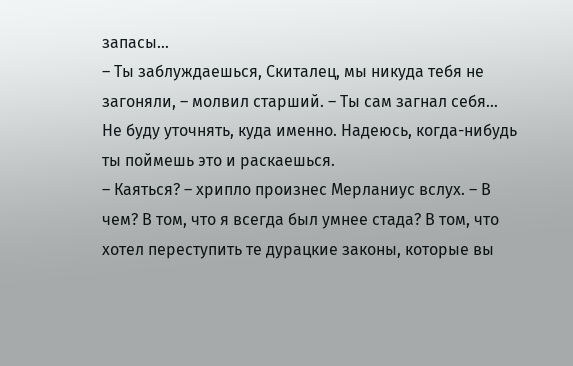запасы…
– Ты заблуждаешься, Скиталец, мы никуда тебя не загоняли, – молвил старший. – Ты сам загнал себя… Не буду уточнять, куда именно. Надеюсь, когда-нибудь ты поймешь это и раскаешься.
– Каяться? – хрипло произнес Мерланиус вслух. – В чем? В том, что я всегда был умнее стада? В том, что хотел переступить те дурацкие законы, которые вы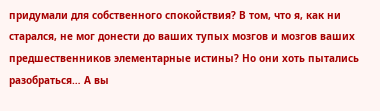придумали для собственного спокойствия? В том, что я, как ни старался, не мог донести до ваших тупых мозгов и мозгов ваших предшественников элементарные истины? Но они хоть пытались разобраться… А вы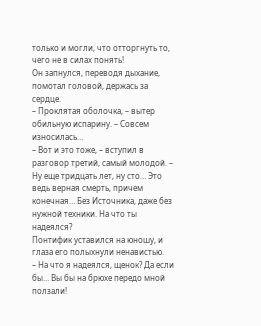только и могли, что отторгнуть то, чего не в силах понять!
Он запнулся, переводя дыхание, помотал головой, держась за сердце.
– Проклятая оболочка, – вытер обильную испарину. – Совсем износилась…
– Вот и это тоже, – вступил в разговор третий, самый молодой. – Ну еще тридцать лет, ну сто… Это ведь верная смерть, причем конечная… Без Источника, даже без нужной техники. На что ты надеялся?
Понтифик уставился на юношу, и глаза его полыхнули ненавистью.
– На что я надеялся, щенок? Да если бы… Вы бы на брюхе передо мной ползали!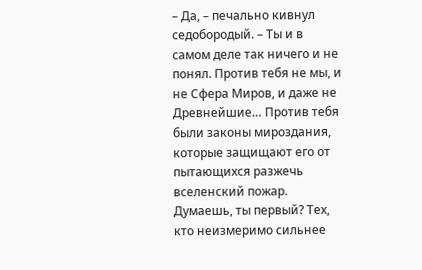– Да, – печально кивнул седобородый. – Ты и в самом деле так ничего и не понял. Против тебя не мы, и не Сфера Миров, и даже не Древнейшие… Против тебя были законы мироздания, которые защищают его от пытающихся разжечь вселенский пожар. Думаешь, ты первый? Тех, кто неизмеримо сильнее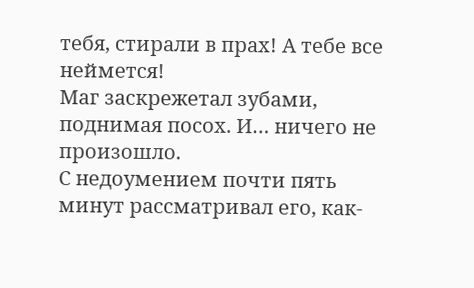тебя, стирали в прах! А тебе все неймется!
Маг заскрежетал зубами, поднимая посох. И… ничего не произошло.
С недоумением почти пять минут рассматривал его, как-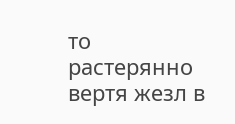то растерянно вертя жезл в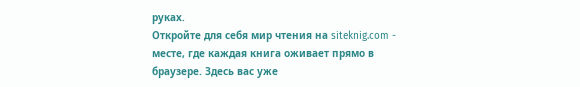руках.
Откройте для себя мир чтения на siteknig.com - месте, где каждая книга оживает прямо в браузере. Здесь вас уже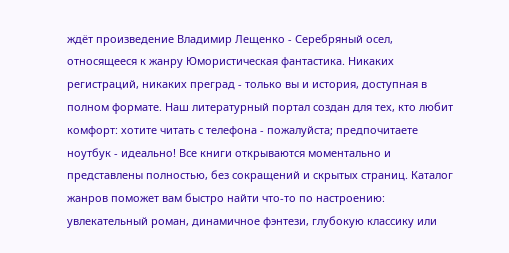ждёт произведение Владимир Лещенко - Серебряный осел, относящееся к жанру Юмористическая фантастика. Никаких регистраций, никаких преград - только вы и история, доступная в полном формате. Наш литературный портал создан для тех, кто любит комфорт: хотите читать с телефона - пожалуйста; предпочитаете ноутбук - идеально! Все книги открываются моментально и представлены полностью, без сокращений и скрытых страниц. Каталог жанров поможет вам быстро найти что-то по настроению: увлекательный роман, динамичное фэнтези, глубокую классику или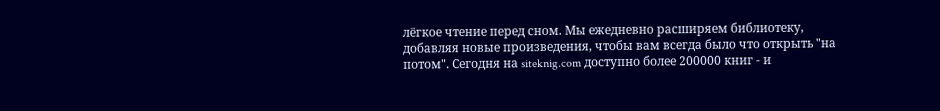лёгкое чтение перед сном. Мы ежедневно расширяем библиотеку, добавляя новые произведения, чтобы вам всегда было что открыть "на потом". Сегодня на siteknig.com доступно более 200000 книг - и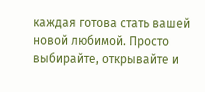каждая готова стать вашей новой любимой. Просто выбирайте, открывайте и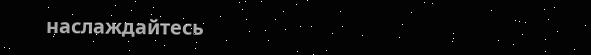наслаждайтесь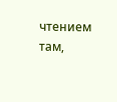чтением там,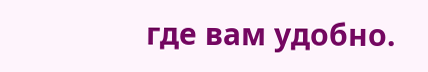где вам удобно.